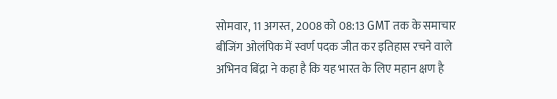सोमवार, 11 अगस्त, 2008 को 08:13 GMT तक के समाचार
बीजिंग ओलंपिक में स्वर्ण पदक जीत कर इतिहास रचने वाले अभिनव बिंद्रा ने कहा है कि यह भारत के लिए महान क्षण है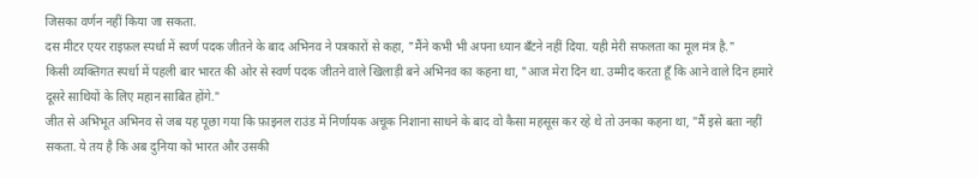जिसका वर्णन नहीं किया जा सकता.
दस मीटर एयर राइफ़ल स्पर्धा में स्वर्ण पदक जीतने के बाद अभिनव ने पत्रकारों से कहा, "मैंने कभी भी अपना ध्यान बँटने नहीं दिया. यही मेरी सफलता का मूल मंत्र है."
किसी व्यक्तिगत स्पर्धा में पहली बार भारत की ओर से स्वर्ण पदक जीतने वाले खिलाड़ी बने अभिनव का कहना था, "आज मेरा दिन था. उम्मीद करता हूँ कि आने वाले दिन हमारे दूसरे साथियों के लिए महान साबित होंगे."
जीत से अभिभूत अभिनव से जब यह पूछा गया कि फ़ाइनल राउंड में निर्णायक अचूक निशाना साधने के बाद वो कैसा महसूस कर रहे थे तो उनका कहना था, "मैं इसे बता नहीं सकता. ये तय है कि अब दुनिया को भारत और उसकी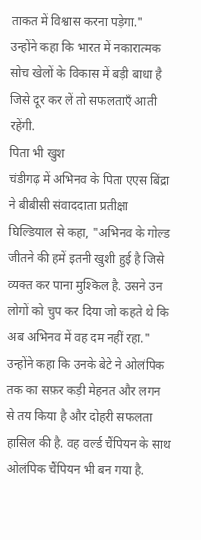ताकत में विश्वास करना पड़ेगा."
उन्होंने कहा कि भारत में नकारात्मक सोच खेलों के विकास में बड़ी बाधा है जिसे दूर कर लें तो सफलताएँ आती रहेंगी.
पिता भी खुश
चंडीगढ़ में अभिनव के पिता एएस बिंद्रा ने बीबीसी संवाददाता प्रतीक्षा घिल्डियाल से कहा, "अभिनव के गोल्ड जीतने की हमें इतनी खुशी हुई है जिसे व्यक्त कर पाना मुश्किल है. उसने उन लोगों को चुप कर दिया जो कहते थे कि अब अभिनव में वह दम नहीं रहा."
उन्होंने कहा कि उनके बेटे ने ओलंपिक तक का सफ़र कड़ी मेहनत और लगन से तय किया है और दोहरी सफलता हासिल की है. वह वर्ल्ड चैंपियन के साथ ओलंपिक चैंपियन भी बन गया है.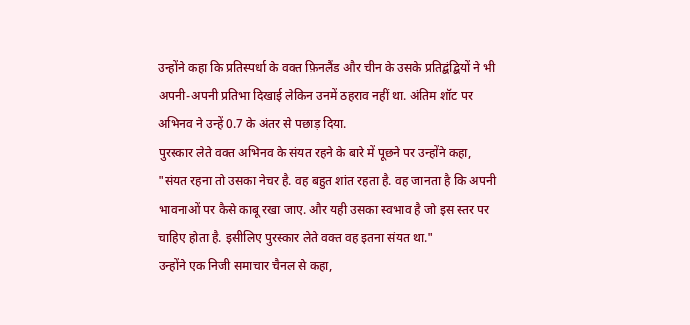उन्होंने कहा कि प्रतिस्पर्धा के वक्त फ़िनलैंड और चीन के उसके प्रतिद्बंद्बियों ने भी अपनी-अपनी प्रतिभा दिखाई लेकिन उनमें ठहराव नहीं था. अंतिम शॉट पर अभिनव ने उन्हें 0.7 के अंतर से पछाड़ दिया.
पुरस्कार लेते वक्त अभिनव के संयत रहने के बारे में पूछने पर उन्होंने कहा, "संयत रहना तो उसका नेचर है. वह बहुत शांत रहता है. वह जानता है कि अपनी भावनाओं पर कैसे काबू रखा जाए. और यही उसका स्वभाव है जो इस स्तर पर चाहिए होता है. इसीलिए पुरस्कार लेते वक्त वह इतना संयत था."
उन्होंने एक निजी समाचार चैनल से कहा,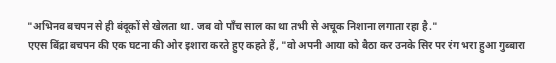"अभिनव बचपन से ही बंदूकों से खेलता था. जब वो पाँच साल का था तभी से अचूक निशाना लगाता रहा है."
एएस बिंद्रा बचपन की एक घटना की ओर इशारा करते हुए कहते हैं, "वो अपनी आया को बैठा कर उनके सिर पर रंग भरा हुआ गुब्बारा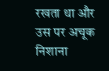रखता था और उस पर अचूक निशाना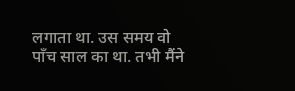लगाता था. उस समय वो पाँच साल का था. तभी मैंने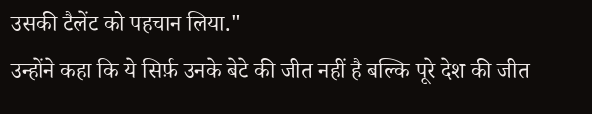उसकी टैलेंट को पहचान लिया."
उन्होंने कहा कि ये सिर्फ़ उनके बेटे की जीत नहीं है बल्कि पूरे देश की जीत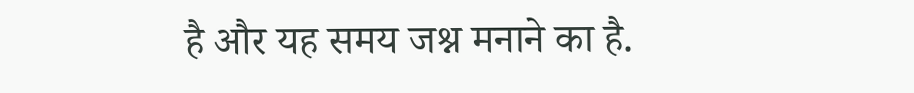है और यह समय जश्न मनाने का है.